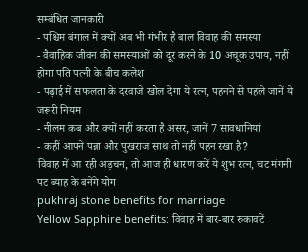सम्बंधित जानकारी
- पश्चिम बंगाल में क्यों अब भी गंभीर है बाल विवाह की समस्या
- वैवाहिक जीवन की समस्याओं को दूर करने के 10 अचूक उपाय, नहीं होगा पति पत्नी के बीच कलेश
- पढ़ाई में सफलता के दरवाजे खोल देगा ये रत्न, पहनने से पहले जानें ये जरूरी नियम
- नीलम कब और क्यों नहीं करता है असर, जानें 7 सावधानियां
- कहीं आपने पन्ना और पुखराज साथ तो नहीं पहन रखा है?
विवाह में आ रही अड़चन, तो आज ही धारण करें ये शुभ रत्न, चट मंगनी पट ब्याह के बनेंगे योग
pukhraj stone benefits for marriage
Yellow Sapphire benefits: विवाह में बार-बार रुकावटें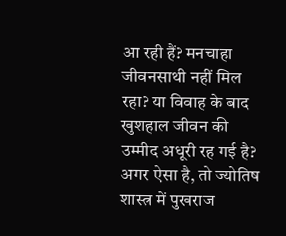आ रही हैं? मनचाहा जीवनसाथी नहीं मिल रहा? या विवाह के बाद खुशहाल जीवन की उम्मीद अधूरी रह गई है? अगर ऐसा है, तो ज्योतिष शास्त्र में पुखराज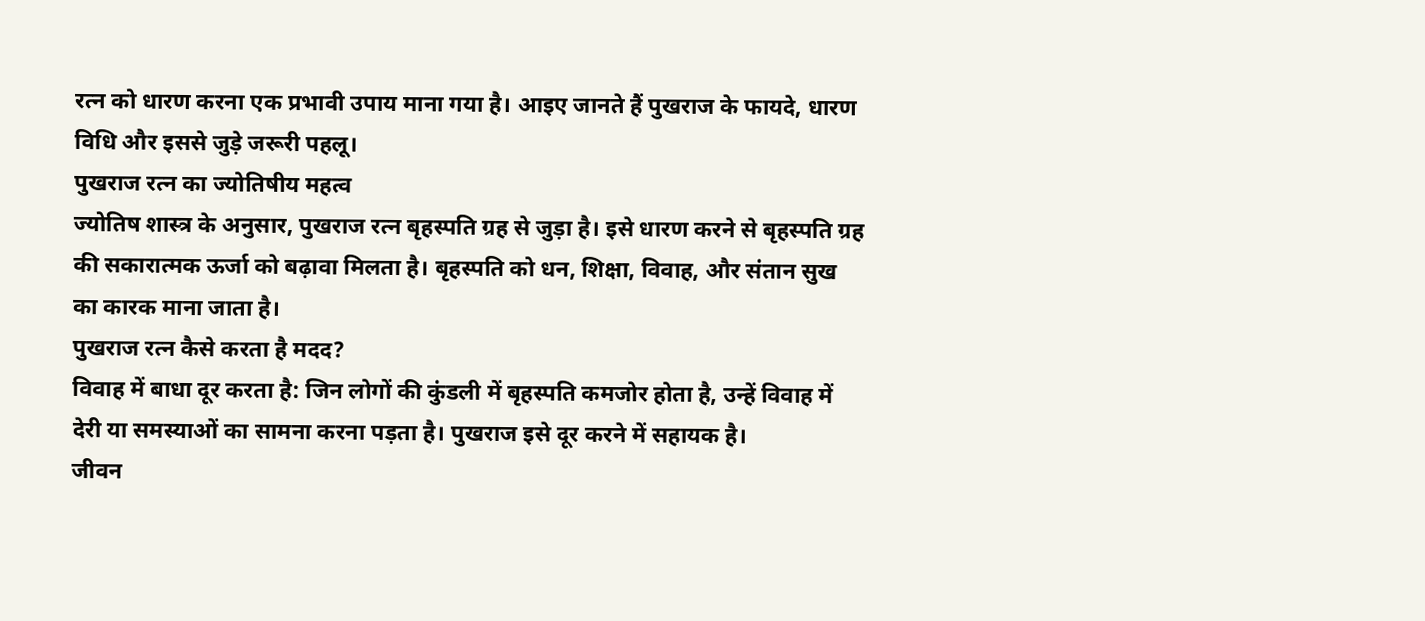रत्न को धारण करना एक प्रभावी उपाय माना गया है। आइए जानते हैं पुखराज के फायदे, धारण विधि और इससे जुड़े जरूरी पहलू।
पुखराज रत्न का ज्योतिषीय महत्व
ज्योतिष शास्त्र के अनुसार, पुखराज रत्न बृहस्पति ग्रह से जुड़ा है। इसे धारण करने से बृहस्पति ग्रह की सकारात्मक ऊर्जा को बढ़ावा मिलता है। बृहस्पति को धन, शिक्षा, विवाह, और संतान सुख का कारक माना जाता है।
पुखराज रत्न कैसे करता है मदद?
विवाह में बाधा दूर करता है: जिन लोगों की कुंडली में बृहस्पति कमजोर होता है, उन्हें विवाह में देरी या समस्याओं का सामना करना पड़ता है। पुखराज इसे दूर करने में सहायक है।
जीवन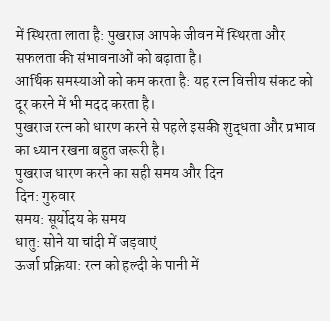में स्थिरता लाता है: पुखराज आपके जीवन में स्थिरता और सफलता की संभावनाओं को बढ़ाता है।
आर्थिक समस्याओं को कम करता है: यह रत्न वित्तीय संकट को दूर करने में भी मदद करता है।
पुखराज रत्न को धारण करने से पहले इसकी शुद्धता और प्रभाव का ध्यान रखना बहुत जरूरी है।
पुखराज धारण करने का सही समय और दिन
दिन: गुरुवार
समय: सूर्योदय के समय
धातु: सोने या चांदी में जड़वाएं
ऊर्जा प्रक्रिया: रत्न को हल्दी के पानी में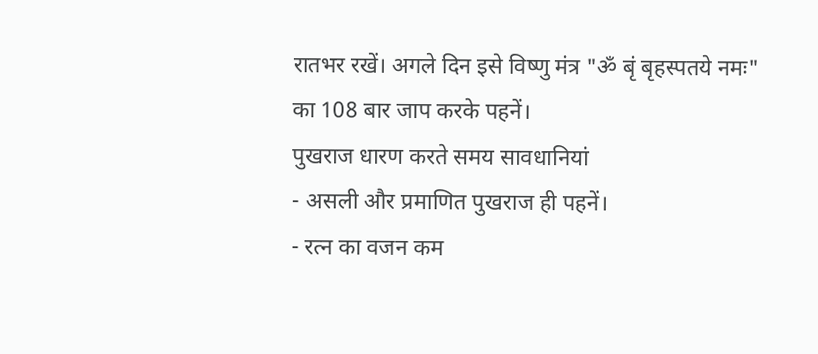रातभर रखें। अगले दिन इसे विष्णु मंत्र "ॐ बृं बृहस्पतये नमः" का 108 बार जाप करके पहनें।
पुखराज धारण करते समय सावधानियां
- असली और प्रमाणित पुखराज ही पहनें।
- रत्न का वजन कम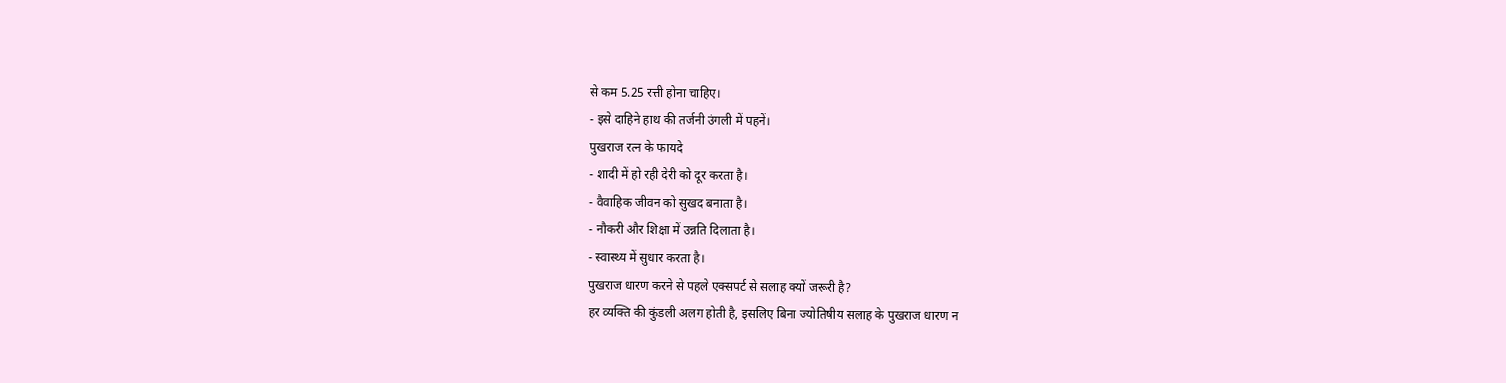से कम 5.25 रत्ती होना चाहिए।
- इसे दाहिने हाथ की तर्जनी उंगली में पहनें।
पुखराज रत्न के फायदे
- शादी में हो रही देरी को दूर करता है।
- वैवाहिक जीवन को सुखद बनाता है।
- नौकरी और शिक्षा में उन्नति दिलाता है।
- स्वास्थ्य में सुधार करता है।
पुखराज धारण करने से पहले एक्सपर्ट से सलाह क्यों जरूरी है?
हर व्यक्ति की कुंडली अलग होती है, इसलिए बिना ज्योतिषीय सलाह के पुखराज धारण न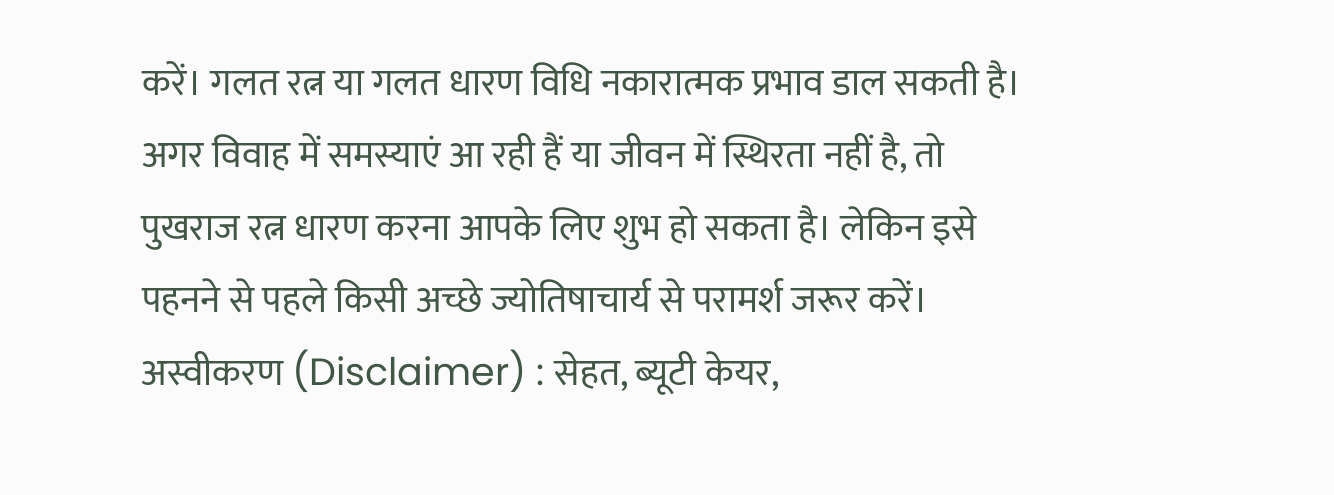करें। गलत रत्न या गलत धारण विधि नकारात्मक प्रभाव डाल सकती है।
अगर विवाह में समस्याएं आ रही हैं या जीवन में स्थिरता नहीं है, तो पुखराज रत्न धारण करना आपके लिए शुभ हो सकता है। लेकिन इसे पहनने से पहले किसी अच्छे ज्योतिषाचार्य से परामर्श जरूर करें।
अस्वीकरण (Disclaimer) : सेहत, ब्यूटी केयर,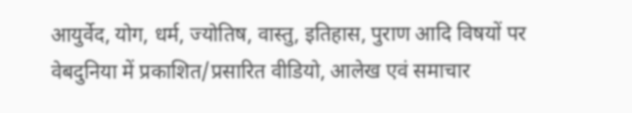आयुर्वेद, योग, धर्म, ज्योतिष, वास्तु, इतिहास, पुराण आदि विषयों पर वेबदुनिया में प्रकाशित/प्रसारित वीडियो, आलेख एवं समाचार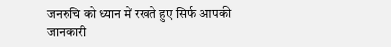जनरुचि को ध्यान में रखते हुए सिर्फ आपकी जानकारी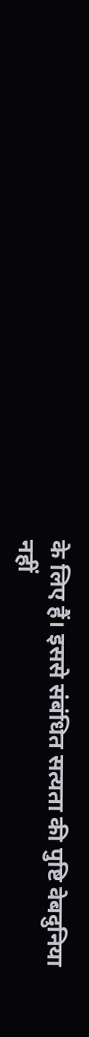के लिए हैं। इससे संबंधित सत्यता की पुष्टि वेबदुनिया नहीं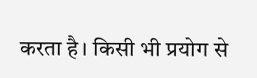करता है। किसी भी प्रयोग से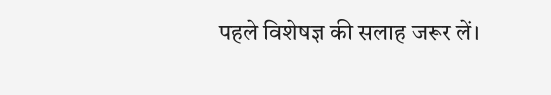पहले विशेषज्ञ की सलाह जरूर लें।